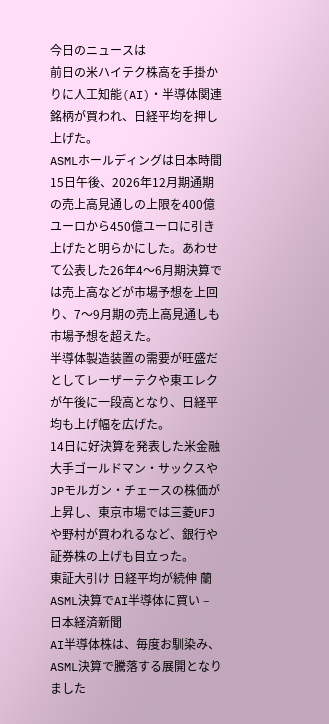今日のニュースは
前日の米ハイテク株高を手掛かりに人工知能(AI)・半導体関連銘柄が買われ、日経平均を押し上げた。
ASMLホールディングは日本時間15日午後、2026年12月期通期の売上高見通しの上限を400億ユーロから450億ユーロに引き上げたと明らかにした。あわせて公表した26年4〜6月期決算では売上高などが市場予想を上回り、7〜9月期の売上高見通しも市場予想を超えた。
半導体製造装置の需要が旺盛だとしてレーザーテクや東エレクが午後に一段高となり、日経平均も上げ幅を広げた。
14日に好決算を発表した米金融大手ゴールドマン・サックスやJPモルガン・チェースの株価が上昇し、東京市場では三菱UFJや野村が買われるなど、銀行や証券株の上げも目立った。
東証大引け 日経平均が続伸 蘭ASML決算でAI半導体に買い – 日本経済新聞
AI半導体株は、毎度お馴染み、ASML決算で騰落する展開となりました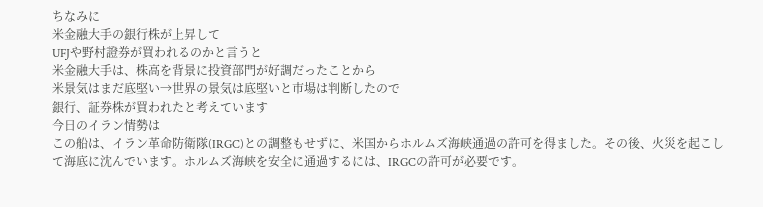ちなみに
米金融大手の銀行株が上昇して
UFJや野村證券が買われるのかと言うと
米金融大手は、株高を背景に投資部門が好調だったことから
米景気はまだ底堅い→世界の景気は底堅いと市場は判断したので
銀行、証券株が買われたと考えています
今日のイラン情勢は
この船は、イラン革命防衛隊(IRGC)との調整もせずに、米国からホルムズ海峡通過の許可を得ました。その後、火災を起こして海底に沈んでいます。ホルムズ海峡を安全に通過するには、IRGCの許可が必要です。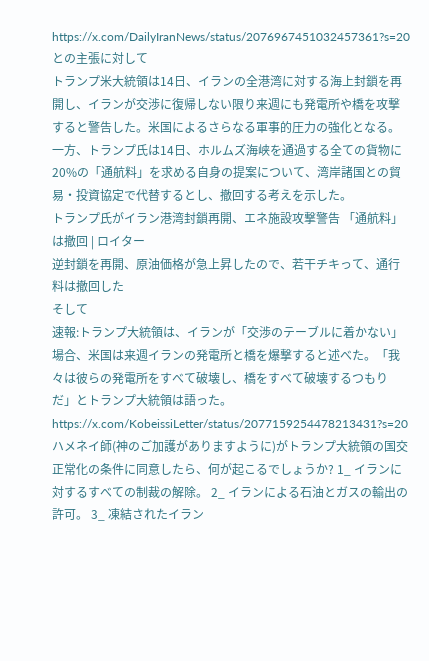https://x.com/DailyIranNews/status/2076967451032457361?s=20
との主張に対して
トランプ米大統領は14日、イランの全港湾に対する海上封鎖を再開し、イランが交渉に復帰しない限り来週にも発電所や橋を攻撃すると警告した。米国によるさらなる軍事的圧力の強化となる。
一方、トランプ氏は14日、ホルムズ海峡を通過する全ての貨物に20%の「通航料」を求める自身の提案について、湾岸諸国との貿易・投資協定で代替するとし、撤回する考えを示した。
トランプ氏がイラン港湾封鎖再開、エネ施設攻撃警告 「通航料」は撤回 | ロイター
逆封鎖を再開、原油価格が急上昇したので、若干チキって、通行料は撤回した
そして
速報:トランプ大統領は、イランが「交渉のテーブルに着かない」場合、米国は来週イランの発電所と橋を爆撃すると述べた。「我々は彼らの発電所をすべて破壊し、橋をすべて破壊するつもりだ」とトランプ大統領は語った。
https://x.com/KobeissiLetter/status/2077159254478213431?s=20
ハメネイ師(神のご加護がありますように)がトランプ大統領の国交正常化の条件に同意したら、何が起こるでしょうか? 1_ イランに対するすべての制裁の解除。 2_ イランによる石油とガスの輸出の許可。 3_ 凍結されたイラン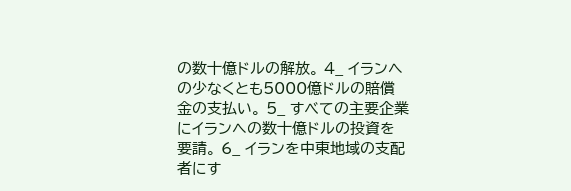の数十億ドルの解放。 4_ イランへの少なくとも5000億ドルの賠償金の支払い。 5_ すべての主要企業にイランへの数十億ドルの投資を要請。 6_ イランを中東地域の支配者にす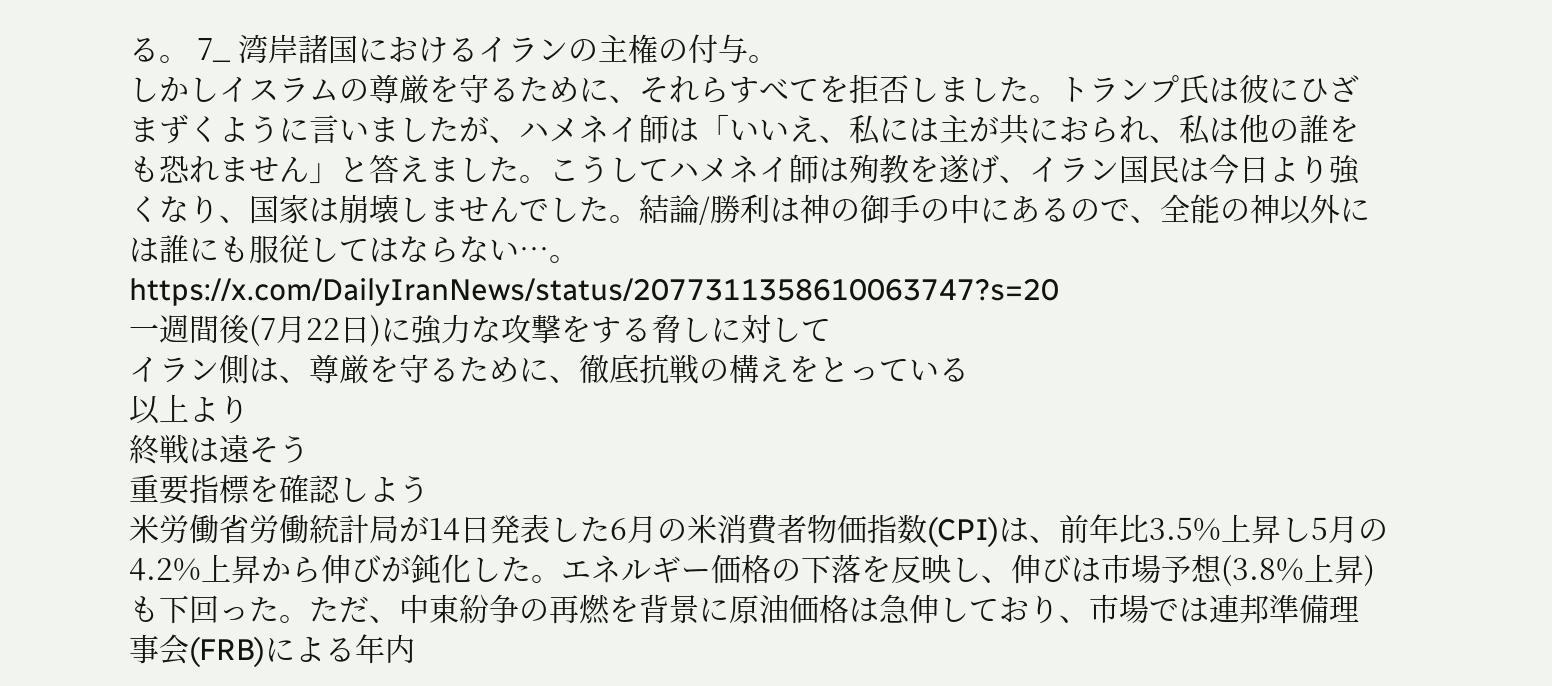る。 7_ 湾岸諸国におけるイランの主権の付与。
しかしイスラムの尊厳を守るために、それらすべてを拒否しました。トランプ氏は彼にひざまずくように言いましたが、ハメネイ師は「いいえ、私には主が共におられ、私は他の誰をも恐れません」と答えました。こうしてハメネイ師は殉教を遂げ、イラン国民は今日より強くなり、国家は崩壊しませんでした。結論/勝利は神の御手の中にあるので、全能の神以外には誰にも服従してはならない…。
https://x.com/DailyIranNews/status/2077311358610063747?s=20
一週間後(7月22日)に強力な攻撃をする脅しに対して
イラン側は、尊厳を守るために、徹底抗戦の構えをとっている
以上より
終戦は遠そう
重要指標を確認しよう
米労働省労働統計局が14日発表した6月の米消費者物価指数(CPI)は、前年比3.5%上昇し5月の4.2%上昇から伸びが鈍化した。エネルギー価格の下落を反映し、伸びは市場予想(3.8%上昇)も下回った。ただ、中東紛争の再燃を背景に原油価格は急伸しており、市場では連邦準備理事会(FRB)による年内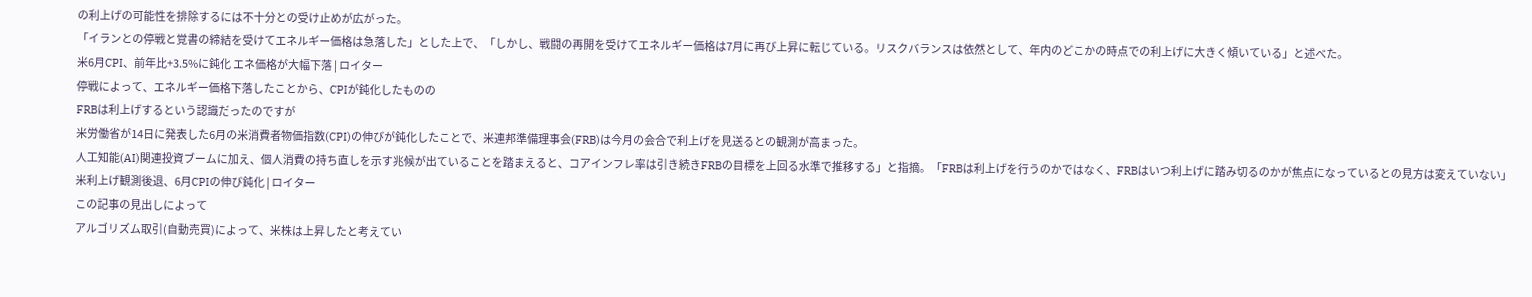の利上げの可能性を排除するには不十分との受け止めが広がった。
「イランとの停戦と覚書の締結を受けてエネルギー価格は急落した」とした上で、「しかし、戦闘の再開を受けてエネルギー価格は7月に再び上昇に転じている。リスクバランスは依然として、年内のどこかの時点での利上げに大きく傾いている」と述べた。
米6月CPI、前年比+3.5%に鈍化 エネ価格が大幅下落 | ロイター
停戦によって、エネルギー価格下落したことから、CPIが鈍化したものの
FRBは利上げするという認識だったのですが
米労働省が14日に発表した6月の米消費者物価指数(CPI)の伸びが鈍化したことで、米連邦準備理事会(FRB)は今月の会合で利上げを見送るとの観測が高まった。
人工知能(AI)関連投資ブームに加え、個人消費の持ち直しを示す兆候が出ていることを踏まえると、コアインフレ率は引き続きFRBの目標を上回る水準で推移する」と指摘。「FRBは利上げを行うのかではなく、FRBはいつ利上げに踏み切るのかが焦点になっているとの見方は変えていない」
米利上げ観測後退、6月CPIの伸び鈍化 | ロイター
この記事の見出しによって
アルゴリズム取引(自動売買)によって、米株は上昇したと考えてい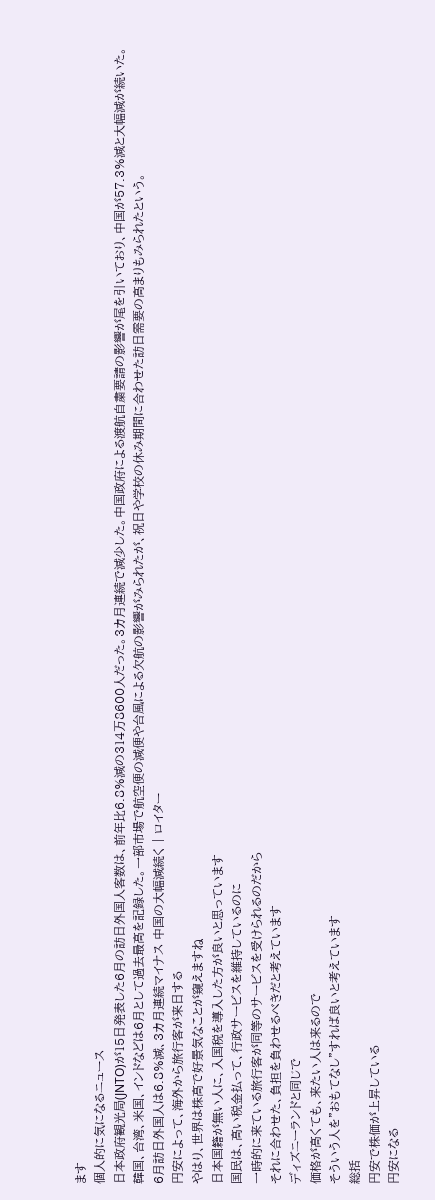ます
個人的に気になるニュース
日本政府観光局(JNTO)が15日発表した6月の訪日外国人客数は、前年比6.8%減の314万8600人だった。3カ月連続で減少した。中国政府による渡航自粛要請の影響が尾を引いており、中国が57.3%減と大幅減が続いた。
韓国、台湾、米国、インドなどは6月として過去最高を記録した。一部市場で航空便の減便や台風による欠航の影響がみられたが、祝日や学校の休み期間に合わせた訪日需要の高まりもみられたという。
6月訪日外国人は6.8%減、3カ月連続マイナス 中国の大幅減続く | ロイター
円安によって、海外から旅行客が来日する
やはり、世界は株高で好景気なことが窺えますね
日本国籍が無い人に、入国税を導入した方が良いと思っています
国民は、高い税金払って、行政サービスを維持しているのに
一時的に来ている旅行客が同等のサービスを受けられるのだから
それに合わせた、負担を負わせるべきだと考えています
ディズニーランドと同じで
価格が高くても、来たい人は来るので
そういう人を"おもてなし"すれば良いと考えています
総括
円安で株価が上昇している
円安になる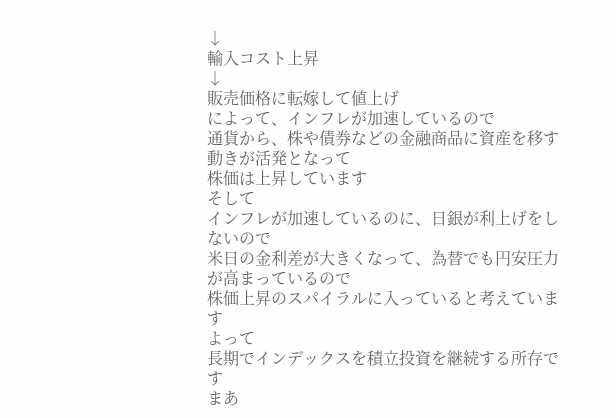↓
輸入コスト上昇
↓
販売価格に転嫁して値上げ
によって、インフレが加速しているので
通貨から、株や債券などの金融商品に資産を移す動きが活発となって
株価は上昇しています
そして
インフレが加速しているのに、日銀が利上げをしないので
米日の金利差が大きくなって、為替でも円安圧力が高まっているので
株価上昇のスパイラルに入っていると考えています
よって
長期でインデックスを積立投資を継続する所存です
まあ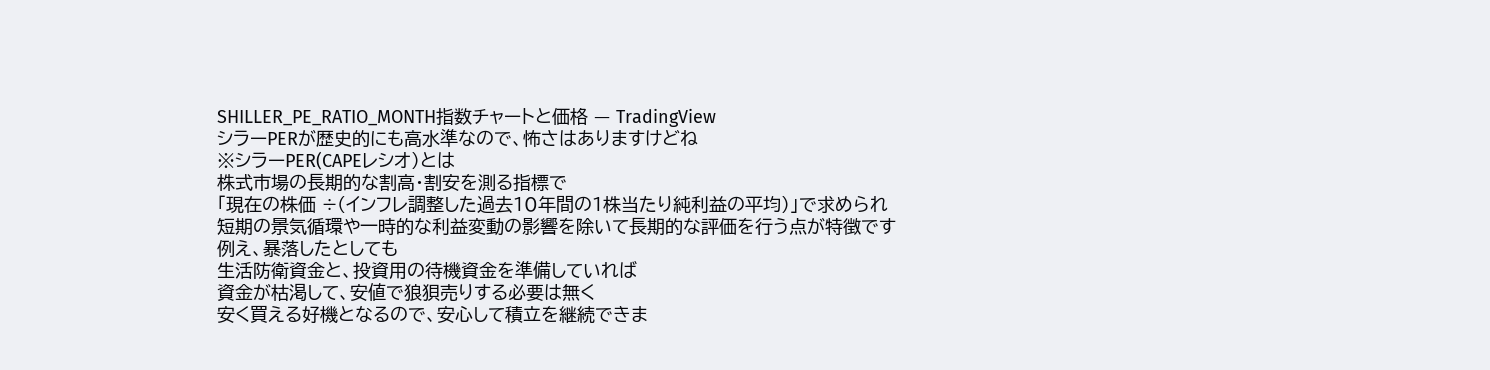SHILLER_PE_RATIO_MONTH指数チャートと価格 — TradingView
シラーPERが歴史的にも高水準なので、怖さはありますけどね
※シラーPER(CAPEレシオ)とは
株式市場の長期的な割高・割安を測る指標で
「現在の株価 ÷(インフレ調整した過去10年間の1株当たり純利益の平均)」で求められ
短期の景気循環や一時的な利益変動の影響を除いて長期的な評価を行う点が特徴です
例え、暴落したとしても
生活防衛資金と、投資用の待機資金を準備していれば
資金が枯渇して、安値で狼狽売りする必要は無く
安く買える好機となるので、安心して積立を継続できま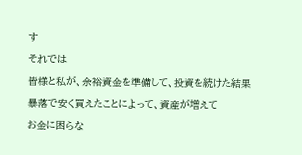す
それでは
皆様と私が、余裕資金を準備して、投資を続けた結果
暴落で安く買えたことによって、資産が増えて
お金に困らな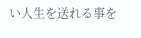い人生を送れる事を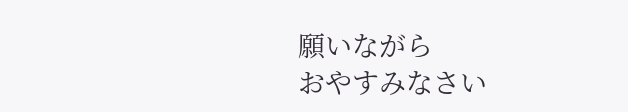願いながら
おやすみなさい